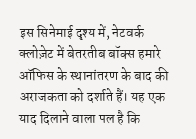इस सिनेमाई दृश्य में, नेटवर्क क्लोज़ेट में बेतरतीब बॉक्स हमारे ऑफिस के स्थानांतरण के बाद की अराजकता को दर्शाते हैं। यह एक याद दिलाने वाला पल है कि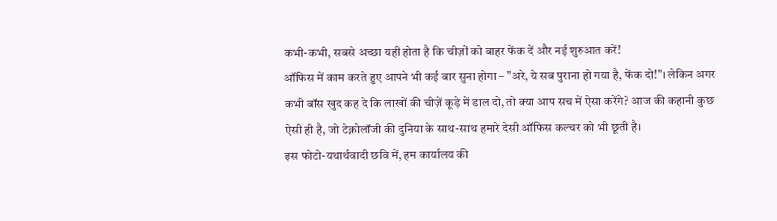कभी-कभी, सबसे अच्छा यही होता है कि चीज़ों को बाहर फेंक दें और नई शुरुआत करें!
ऑफिस में काम करते हुए आपने भी कई बार सुना होगा – "अरे, ये सब पुराना हो गया है, फेंक दो!"। लेकिन अगर कभी बॉस खुद कह दे कि लाखों की चीज़ें कूड़े में डाल दो, तो क्या आप सच में ऐसा करेंगे? आज की कहानी कुछ ऐसी ही है, जो टेक्नोलॉजी की दुनिया के साथ-साथ हमारे देसी ऑफिस कल्चर को भी छूती है।
इस फोटो-यथार्थवादी छवि में, हम कार्यालय की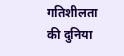गतिशीलता की दुनिया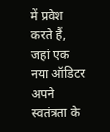में प्रवेश करते हैं, जहां एक नया ऑडिटर अपने स्वतंत्रता के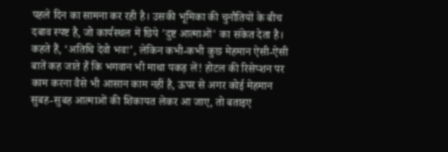पहले दिन का सामना कर रही है। उसकी भूमिका की चुनौतियों के बीच दबाव स्पष्ट है, जो कार्यस्थल में छिपे 'दुष्ट आत्माओं' का संकेत देता है।
कहते हैं, ‘अतिथि देवो भवः’, लेकिन कभी-कभी कुछ मेहमान ऐसी-ऐसी बातें कह जाते हैं कि भगवान भी माथा पकड़ लें! होटल की रिसेप्शन पर काम करना वैसे भी आसान काम नहीं है, ऊपर से अगर कोई मेहमान सुबह-सुबह आत्माओं की शिकायत लेकर आ जाए, तो बताइए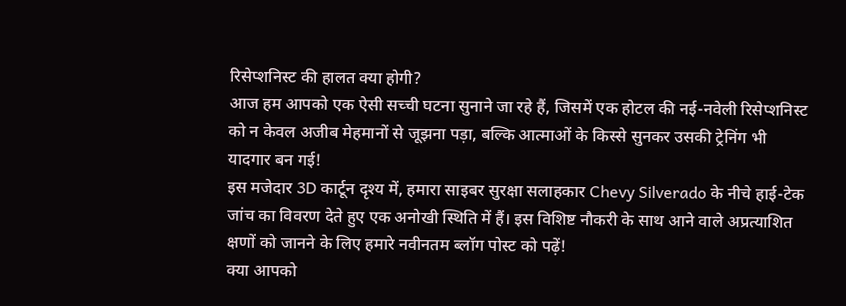रिसेप्शनिस्ट की हालत क्या होगी?
आज हम आपको एक ऐसी सच्ची घटना सुनाने जा रहे हैं, जिसमें एक होटल की नई-नवेली रिसेप्शनिस्ट को न केवल अजीब मेहमानों से जूझना पड़ा, बल्कि आत्माओं के किस्से सुनकर उसकी ट्रेनिंग भी यादगार बन गई!
इस मजेदार 3D कार्टून दृश्य में, हमारा साइबर सुरक्षा सलाहकार Chevy Silverado के नीचे हाई-टेक जांच का विवरण देते हुए एक अनोखी स्थिति में हैं। इस विशिष्ट नौकरी के साथ आने वाले अप्रत्याशित क्षणों को जानने के लिए हमारे नवीनतम ब्लॉग पोस्ट को पढ़ें!
क्या आपको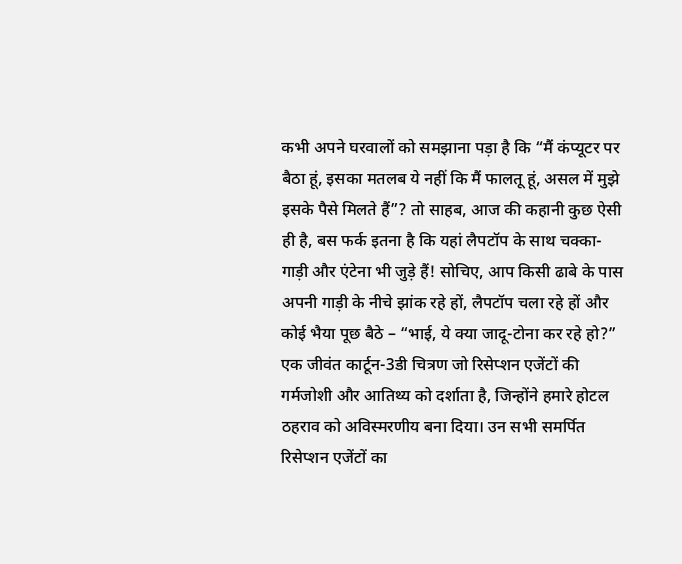कभी अपने घरवालों को समझाना पड़ा है कि “मैं कंप्यूटर पर बैठा हूं, इसका मतलब ये नहीं कि मैं फालतू हूं, असल में मुझे इसके पैसे मिलते हैं”? तो साहब, आज की कहानी कुछ ऐसी ही है, बस फर्क इतना है कि यहां लैपटॉप के साथ चक्का-गाड़ी और एंटेना भी जुड़े हैं! सोचिए, आप किसी ढाबे के पास अपनी गाड़ी के नीचे झांक रहे हों, लैपटॉप चला रहे हों और कोई भैया पूछ बैठे – “भाई, ये क्या जादू-टोना कर रहे हो?”
एक जीवंत कार्टून-3डी चित्रण जो रिसेप्शन एजेंटों की गर्मजोशी और आतिथ्य को दर्शाता है, जिन्होंने हमारे होटल ठहराव को अविस्मरणीय बना दिया। उन सभी समर्पित रिसेप्शन एजेंटों का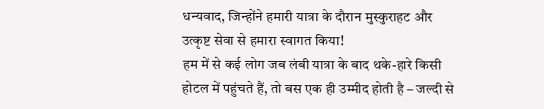धन्यवाद, जिन्होंने हमारी यात्रा के दौरान मुस्कुराहट और उत्कृष्ट सेवा से हमारा स्वागत किया!
हम में से कई लोग जब लंबी यात्रा के बाद थके-हारे किसी होटल में पहुंचते हैं, तो बस एक ही उम्मीद होती है – जल्दी से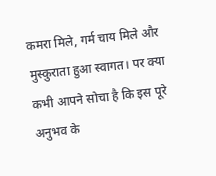कमरा मिले, गर्म चाय मिले और मुस्कुराता हुआ स्वागत। पर क्या कभी आपने सोचा है कि इस पूरे अनुभव के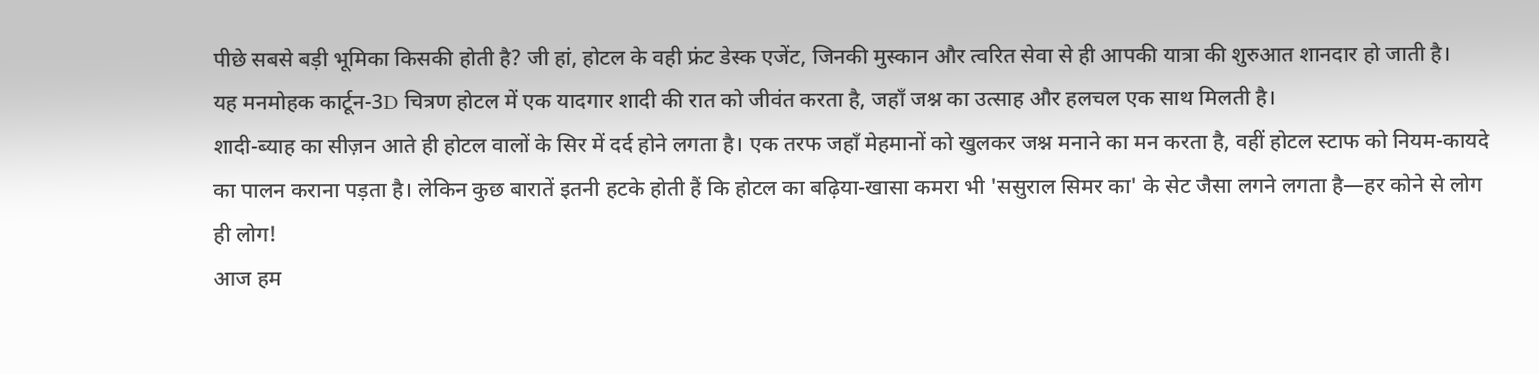पीछे सबसे बड़ी भूमिका किसकी होती है? जी हां, होटल के वही फ्रंट डेस्क एजेंट, जिनकी मुस्कान और त्वरित सेवा से ही आपकी यात्रा की शुरुआत शानदार हो जाती है।
यह मनमोहक कार्टून-3D चित्रण होटल में एक यादगार शादी की रात को जीवंत करता है, जहाँ जश्न का उत्साह और हलचल एक साथ मिलती है।
शादी-ब्याह का सीज़न आते ही होटल वालों के सिर में दर्द होने लगता है। एक तरफ जहाँ मेहमानों को खुलकर जश्न मनाने का मन करता है, वहीं होटल स्टाफ को नियम-कायदे का पालन कराना पड़ता है। लेकिन कुछ बारातें इतनी हटके होती हैं कि होटल का बढ़िया-खासा कमरा भी 'ससुराल सिमर का' के सेट जैसा लगने लगता है—हर कोने से लोग ही लोग!
आज हम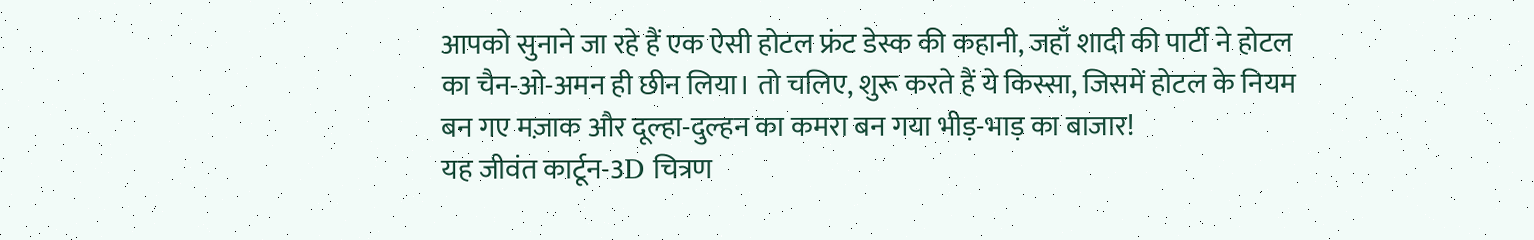आपको सुनाने जा रहे हैं एक ऐसी होटल फ्रंट डेस्क की कहानी, जहाँ शादी की पार्टी ने होटल का चैन-ओ-अमन ही छीन लिया। तो चलिए, शुरू करते हैं ये किस्सा, जिसमें होटल के नियम बन गए मज़ाक और दूल्हा-दुल्हन का कमरा बन गया भीड़-भाड़ का बाजार!
यह जीवंत कार्टून-3D चित्रण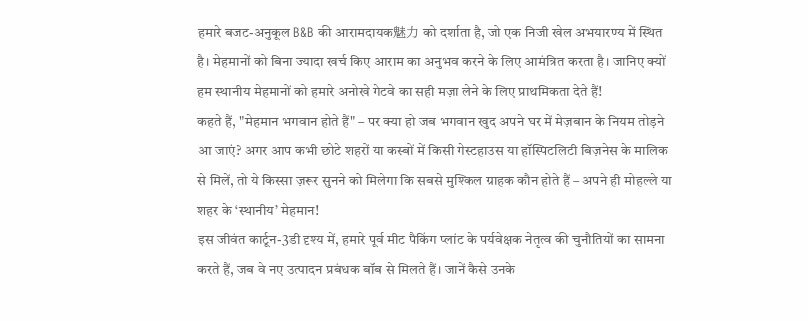हमारे बजट-अनुकूल B&B की आरामदायक魅力 को दर्शाता है, जो एक निजी खेल अभयारण्य में स्थित है। मेहमानों को बिना ज्यादा खर्च किए आराम का अनुभव करने के लिए आमंत्रित करता है। जानिए क्यों हम स्थानीय मेहमानों को हमारे अनोखे गेटवे का सही मज़ा लेने के लिए प्राथमिकता देते हैं!
कहते हैं, "मेहमान भगवान होते हैं" – पर क्या हो जब भगवान खुद अपने घर में मेज़बान के नियम तोड़ने आ जाएं? अगर आप कभी छोटे शहरों या कस्बों में किसी गेस्टहाउस या हॉस्पिटलिटी बिज़नेस के मालिक से मिलें, तो ये किस्सा ज़रूर सुनने को मिलेगा कि सबसे मुश्किल ग्राहक कौन होते हैं – अपने ही मोहल्ले या शहर के ‘स्थानीय’ मेहमान!
इस जीवंत कार्टून-3डी दृश्य में, हमारे पूर्व मीट पैकिंग प्लांट के पर्यवेक्षक नेतृत्व की चुनौतियों का सामना करते हैं, जब वे नए उत्पादन प्रबंधक बॉब से मिलते हैं। जानें कैसे उनके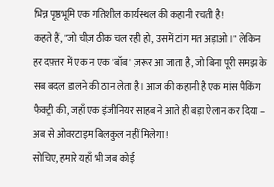भिन्न पृष्ठभूमि एक गतिशील कार्यस्थल की कहानी रचती है!
कहते हैं, "जो चीज़ ठीक चल रही हो, उसमें टांग मत अड़ाओ।" लेकिन हर दफ़्तर में एक न एक 'बॉब' ज़रूर आ जाता है, जो बिना पूरी समझ के सब बदल डालने की ठान लेता है। आज की कहानी है एक मांस पैकिंग फैक्ट्री की, जहाँ एक इंजीनियर साहब ने आते ही बड़ा ऐलान कर दिया – अब से ओवरटाइम बिलकुल नहीं मिलेगा!
सोचिए, हमारे यहाँ भी जब कोई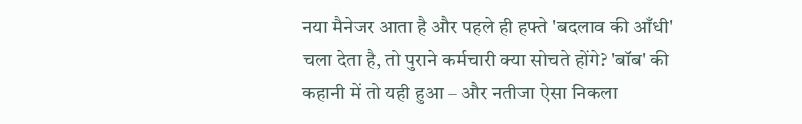नया मैनेजर आता है और पहले ही हफ्ते 'बदलाव की आँधी' चला देता है, तो पुराने कर्मचारी क्या सोचते होंगे? 'बॉब' की कहानी में तो यही हुआ – और नतीजा ऐसा निकला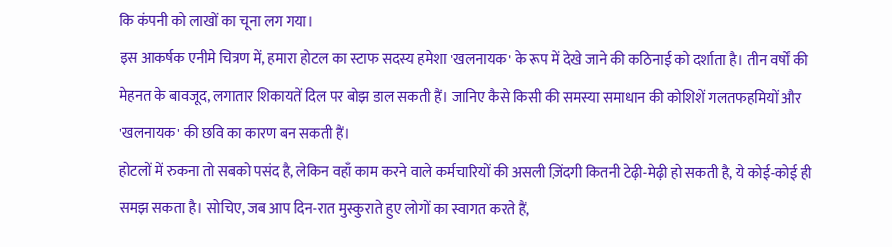कि कंपनी को लाखों का चूना लग गया।
इस आकर्षक एनीमे चित्रण में, हमारा होटल का स्टाफ सदस्य हमेशा 'खलनायक' के रूप में देखे जाने की कठिनाई को दर्शाता है। तीन वर्षों की मेहनत के बावजूद, लगातार शिकायतें दिल पर बोझ डाल सकती हैं। जानिए कैसे किसी की समस्या समाधान की कोशिशें गलतफहमियों और 'खलनायक' की छवि का कारण बन सकती हैं।
होटलों में रुकना तो सबको पसंद है, लेकिन वहाँ काम करने वाले कर्मचारियों की असली ज़िंदगी कितनी टेढ़ी-मेढ़ी हो सकती है, ये कोई-कोई ही समझ सकता है। सोचिए, जब आप दिन-रात मुस्कुराते हुए लोगों का स्वागत करते हैं,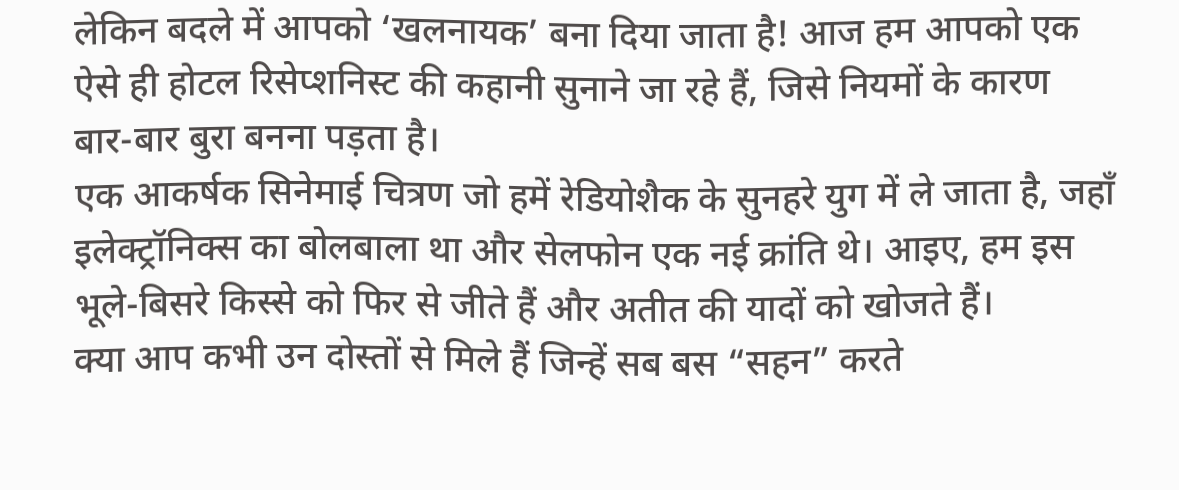लेकिन बदले में आपको ‘खलनायक’ बना दिया जाता है! आज हम आपको एक ऐसे ही होटल रिसेप्शनिस्ट की कहानी सुनाने जा रहे हैं, जिसे नियमों के कारण बार-बार बुरा बनना पड़ता है।
एक आकर्षक सिनेमाई चित्रण जो हमें रेडियोशैक के सुनहरे युग में ले जाता है, जहाँ इलेक्ट्रॉनिक्स का बोलबाला था और सेलफोन एक नई क्रांति थे। आइए, हम इस भूले-बिसरे किस्से को फिर से जीते हैं और अतीत की यादों को खोजते हैं।
क्या आप कभी उन दोस्तों से मिले हैं जिन्हें सब बस “सहन” करते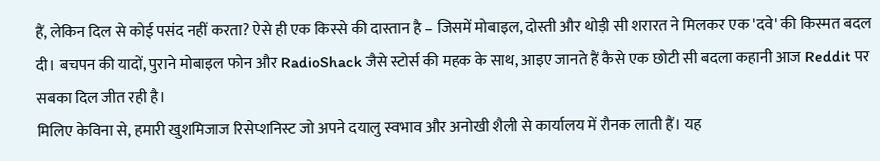हैं, लेकिन दिल से कोई पसंद नहीं करता? ऐसे ही एक किस्से की दास्तान है – जिसमें मोबाइल, दोस्ती और थोड़ी सी शरारत ने मिलकर एक 'दवे' की किस्मत बदल दी। बचपन की यादों, पुराने मोबाइल फोन और RadioShack जैसे स्टोर्स की महक के साथ, आइए जानते हैं कैसे एक छोटी सी बदला कहानी आज Reddit पर सबका दिल जीत रही है।
मिलिए केविना से, हमारी खुशमिजाज रिसेप्शनिस्ट जो अपने दयालु स्वभाव और अनोखी शैली से कार्यालय में रौनक लाती हैं। यह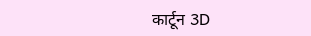कार्टून 3D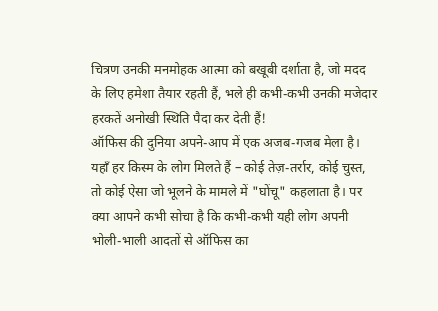चित्रण उनकी मनमोहक आत्मा को बखूबी दर्शाता है, जो मदद के लिए हमेशा तैयार रहती हैं, भले ही कभी-कभी उनकी मजेदार हरकतें अनोखी स्थिति पैदा कर देती हैं!
ऑफिस की दुनिया अपने-आप में एक अजब-गजब मेला है। यहाँ हर किस्म के लोग मिलते हैं – कोई तेज़-तर्रार, कोई चुस्त, तो कोई ऐसा जो भूलने के मामले में "घोंचू" कहलाता है। पर क्या आपने कभी सोचा है कि कभी-कभी यही लोग अपनी भोली-भाली आदतों से ऑफिस का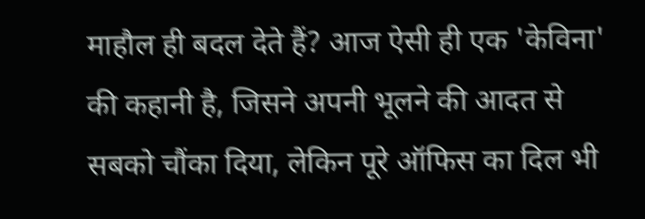माहौल ही बदल देते हैं? आज ऐसी ही एक 'केविना' की कहानी है, जिसने अपनी भूलने की आदत से सबको चौंका दिया, लेकिन पूरे ऑफिस का दिल भी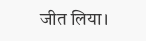जीत लिया।